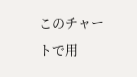このチャートで用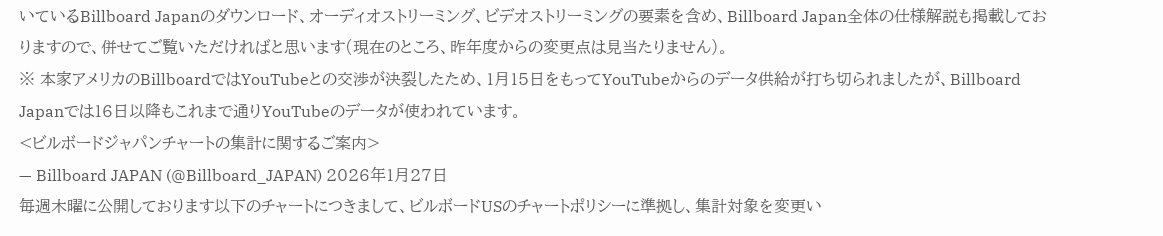いているBillboard Japanのダウンロード、オーディオストリーミング、ビデオストリーミングの要素を含め、Billboard Japan全体の仕様解説も掲載しておりますので、併せてご覧いただければと思います(現在のところ、昨年度からの変更点は見当たりません)。
※ 本家アメリカのBillboardではYouTubeとの交渉が決裂したため、1月15日をもってYouTubeからのデータ供給が打ち切られましたが、Billboard Japanでは16日以降もこれまで通りYouTubeのデータが使われています。
<ビルボードジャパンチャートの集計に関するご案内>
— Billboard JAPAN (@Billboard_JAPAN) 2026年1月27日
毎週木曜に公開しております以下のチャートにつきまして、ビルボードUSのチャートポリシーに準拠し、集計対象を変更い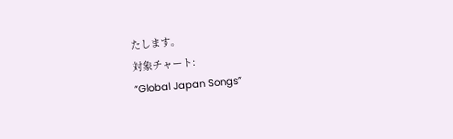たします。
対象チャート:
“Global Japan Songs”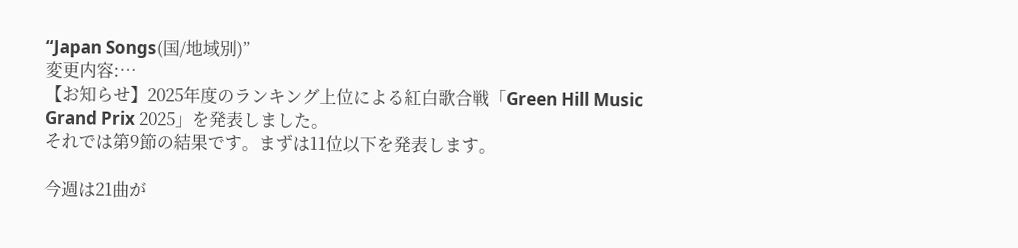“Japan Songs(国/地域別)”
変更内容:…
【お知らせ】2025年度のランキング上位による紅白歌合戦「Green Hill Music Grand Prix 2025」を発表しました。
それでは第9節の結果です。まずは11位以下を発表します。

今週は21曲が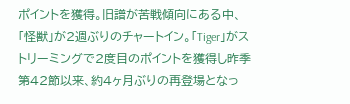ポイントを獲得。旧譜が苦戦傾向にある中、「怪獣」が2週ぶりのチャートイン。「Tiger」がストリーミングで2度目のポイントを獲得し昨季第42節以来、約4ヶ月ぶりの再登場となっ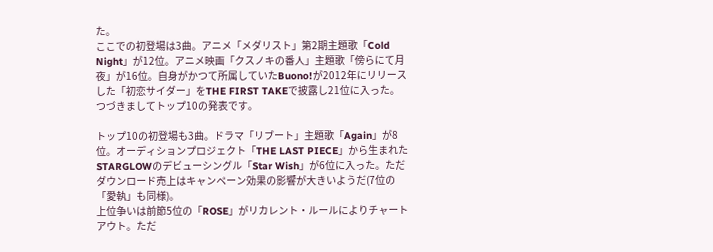た。
ここでの初登場は3曲。アニメ「メダリスト」第2期主題歌「Cold Night」が12位。アニメ映画「クスノキの番人」主題歌「傍らにて月夜」が16位。自身がかつて所属していたBuono!が2012年にリリースした「初恋サイダー」をTHE FIRST TAKEで披露し21位に入った。
つづきましてトップ10の発表です。

トップ10の初登場も3曲。ドラマ「リブート」主題歌「Again」が8位。オーディションプロジェクト「THE LAST PIECE」から生まれたSTARGLOWのデビューシングル「Star Wish」が6位に入った。ただダウンロード売上はキャンペーン効果の影響が大きいようだ(7位の「愛執」も同様)。
上位争いは前節5位の「ROSE」がリカレント・ルールによりチャートアウト。ただ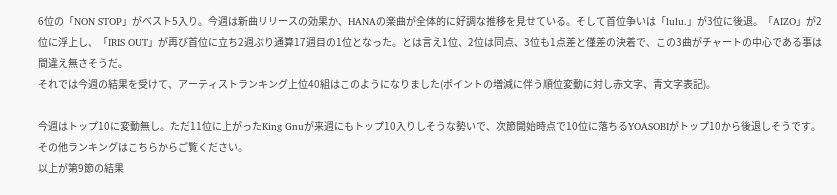6位の「NON STOP」がベスト5入り。今週は新曲リリースの効果か、HANAの楽曲が全体的に好調な推移を見せている。そして首位争いは「lulu.」が3位に後退。「AIZO」が2位に浮上し、「IRIS OUT」が再び首位に立ち2週ぶり通算17週目の1位となった。とは言え1位、2位は同点、3位も1点差と僅差の決着で、この3曲がチャートの中心である事は間違え無さそうだ。
それでは今週の結果を受けて、アーティストランキング上位40組はこのようになりました(ポイントの増減に伴う順位変動に対し赤文字、青文字表記)。

今週はトップ10に変動無し。ただ11位に上がったKing Gnuが来週にもトップ10入りしそうな勢いで、次節開始時点で10位に落ちるYOASOBIがトップ10から後退しそうです。
その他ランキングはこちらからご覧ください。
以上が第9節の結果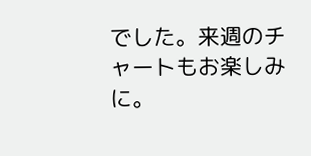でした。来週のチャートもお楽しみに。